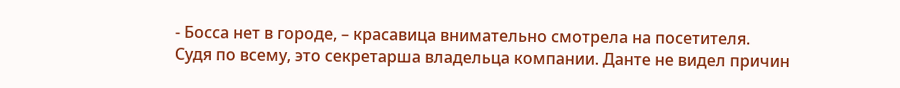- Босса нет в городе, – красавица внимательно смотрела на посетителя.
Судя по всему, это секретарша владельца компании. Данте не видел причин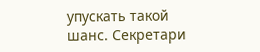упускать такой шанс. Секретари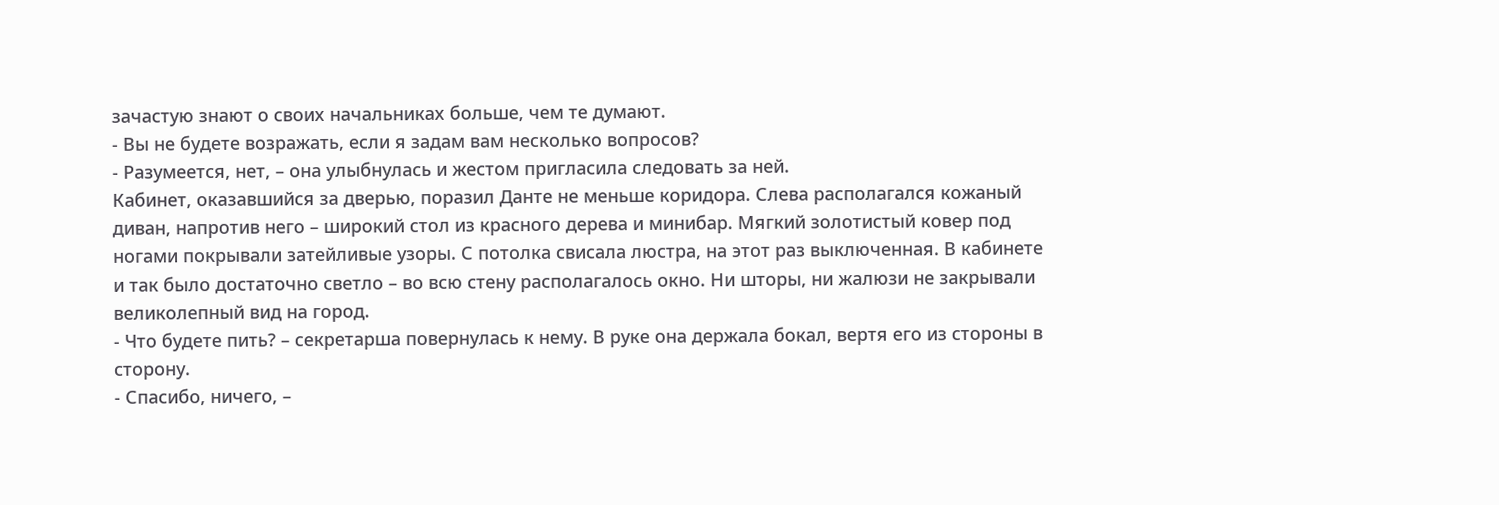зачастую знают о своих начальниках больше, чем те думают.
- Вы не будете возражать, если я задам вам несколько вопросов?
- Разумеется, нет, – она улыбнулась и жестом пригласила следовать за ней.
Кабинет, оказавшийся за дверью, поразил Данте не меньше коридора. Слева располагался кожаный диван, напротив него – широкий стол из красного дерева и минибар. Мягкий золотистый ковер под ногами покрывали затейливые узоры. С потолка свисала люстра, на этот раз выключенная. В кабинете и так было достаточно светло – во всю стену располагалось окно. Ни шторы, ни жалюзи не закрывали великолепный вид на город.
- Что будете пить? – секретарша повернулась к нему. В руке она держала бокал, вертя его из стороны в сторону.
- Спасибо, ничего, –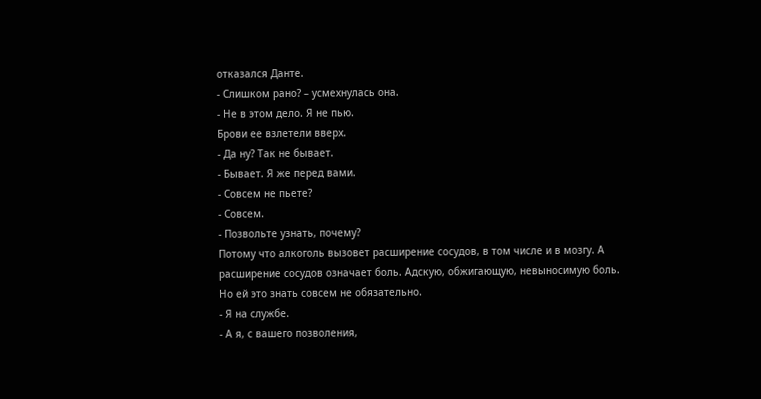отказался Данте.
- Слишком рано? – усмехнулась она.
- Не в этом дело. Я не пью.
Брови ее взлетели вверх.
- Да ну? Так не бывает.
- Бывает. Я же перед вами.
- Совсем не пьете?
- Совсем.
- Позвольте узнать, почему?
Потому что алкоголь вызовет расширение сосудов, в том числе и в мозгу. А расширение сосудов означает боль. Адскую, обжигающую, невыносимую боль. Но ей это знать совсем не обязательно.
- Я на службе.
- А я, с вашего позволения,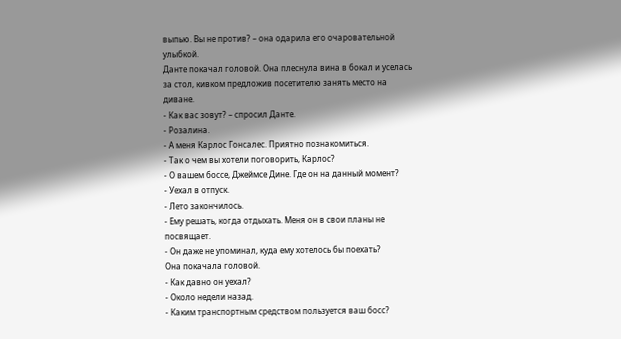выпью. Вы не против? – она одарила его очаровательной улыбкой.
Данте покачал головой. Она плеснула вина в бокал и уселась за стол, кивком предложив посетителю занять место на диване.
- Как вас зовут? – спросил Данте.
- Розалина.
- А меня Карлос Гонсалес. Приятно познакомиться.
- Так о чем вы хотели поговорить, Карлос?
- О вашем боссе, Джеймсе Дине. Где он на данный момент?
- Уехал в отпуск.
- Лето закончилось.
- Ему решать, когда отдыхать. Меня он в свои планы не посвящает.
- Он даже не упоминал, куда ему хотелось бы поехать?
Она покачала головой.
- Как давно он уехал?
- Около недели назад.
- Каким транспортным средством пользуется ваш босс?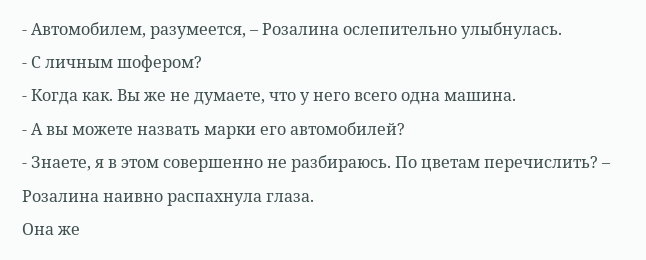- Автомобилем, разумеется, – Розалина ослепительно улыбнулась.
- С личным шофером?
- Когда как. Вы же не думаете, что у него всего одна машина.
- А вы можете назвать марки его автомобилей?
- Знаете, я в этом совершенно не разбираюсь. По цветам перечислить? – Розалина наивно распахнула глаза.
Она же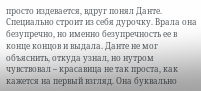просто издевается, вдруг понял Данте. Специально строит из себя дурочку. Врала она безупречно, но именно безупречность ее в конце концов и выдала. Данте не мог объяснить, откуда узнал, но нутром чувствовал – красавица не так проста, как кажется на первый взгляд. Она буквально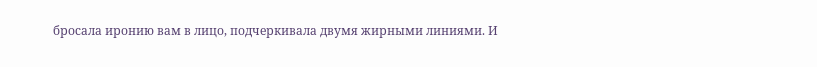бросала иронию вам в лицо, подчеркивала двумя жирными линиями. И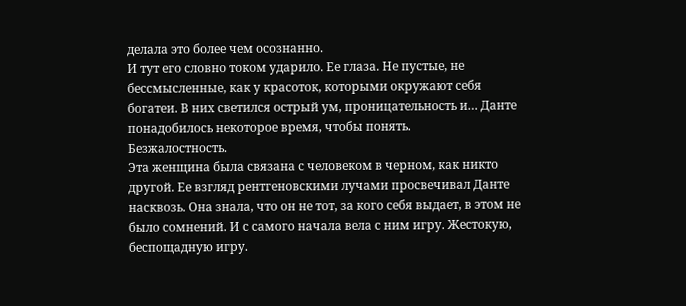делала это более чем осознанно.
И тут его словно током ударило. Ее глаза. Не пустые, не бессмысленные, как у красоток, которыми окружают себя богатеи. В них светился острый ум, проницательность и… Данте понадобилось некоторое время, чтобы понять.
Безжалостность.
Эта женщина была связана с человеком в черном, как никто другой. Ее взгляд рентгеновскими лучами просвечивал Данте насквозь. Она знала, что он не тот, за кого себя выдает, в этом не было сомнений. И с самого начала вела с ним игру. Жестокую, беспощадную игру.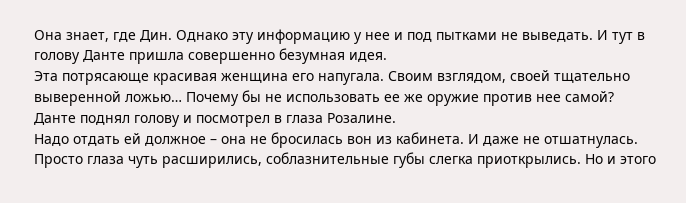Она знает, где Дин. Однако эту информацию у нее и под пытками не выведать. И тут в голову Данте пришла совершенно безумная идея.
Эта потрясающе красивая женщина его напугала. Своим взглядом, своей тщательно выверенной ложью… Почему бы не использовать ее же оружие против нее самой?
Данте поднял голову и посмотрел в глаза Розалине.
Надо отдать ей должное – она не бросилась вон из кабинета. И даже не отшатнулась. Просто глаза чуть расширились, соблазнительные губы слегка приоткрылись. Но и этого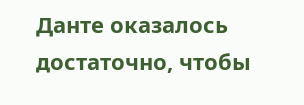Данте оказалось достаточно, чтобы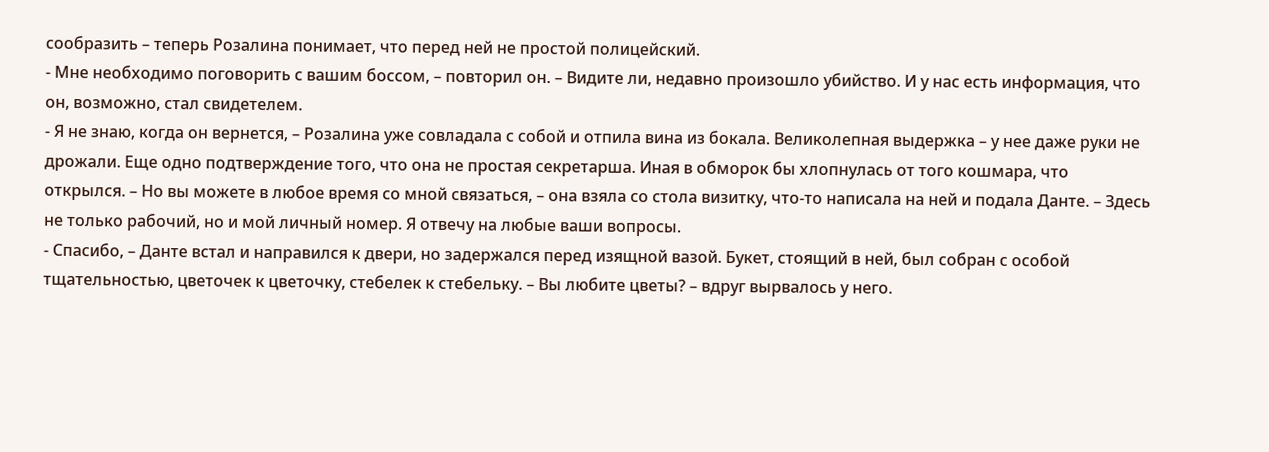сообразить – теперь Розалина понимает, что перед ней не простой полицейский.
- Мне необходимо поговорить с вашим боссом, – повторил он. – Видите ли, недавно произошло убийство. И у нас есть информация, что он, возможно, стал свидетелем.
- Я не знаю, когда он вернется, – Розалина уже совладала с собой и отпила вина из бокала. Великолепная выдержка – у нее даже руки не дрожали. Еще одно подтверждение того, что она не простая секретарша. Иная в обморок бы хлопнулась от того кошмара, что открылся. – Но вы можете в любое время со мной связаться, – она взяла со стола визитку, что-то написала на ней и подала Данте. – Здесь не только рабочий, но и мой личный номер. Я отвечу на любые ваши вопросы.
- Спасибо, – Данте встал и направился к двери, но задержался перед изящной вазой. Букет, стоящий в ней, был собран с особой тщательностью, цветочек к цветочку, стебелек к стебельку. – Вы любите цветы? – вдруг вырвалось у него.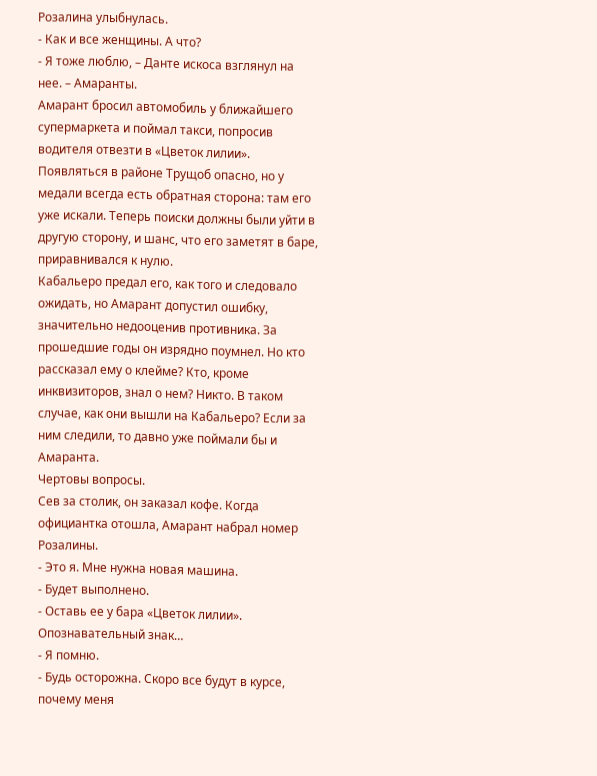Розалина улыбнулась.
- Как и все женщины. А что?
- Я тоже люблю, – Данте искоса взглянул на нее. – Амаранты.
Амарант бросил автомобиль у ближайшего супермаркета и поймал такси, попросив водителя отвезти в «Цветок лилии». Появляться в районе Трущоб опасно, но у медали всегда есть обратная сторона: там его уже искали. Теперь поиски должны были уйти в другую сторону, и шанс, что его заметят в баре, приравнивался к нулю.
Кабальеро предал его, как того и следовало ожидать, но Амарант допустил ошибку, значительно недооценив противника. За прошедшие годы он изрядно поумнел. Но кто рассказал ему о клейме? Кто, кроме инквизиторов, знал о нем? Никто. В таком случае, как они вышли на Кабальеро? Если за ним следили, то давно уже поймали бы и Амаранта.
Чертовы вопросы.
Сев за столик, он заказал кофе. Когда официантка отошла, Амарант набрал номер Розалины.
- Это я. Мне нужна новая машина.
- Будет выполнено.
- Оставь ее у бара «Цветок лилии». Опознавательный знак…
- Я помню.
- Будь осторожна. Скоро все будут в курсе, почему меня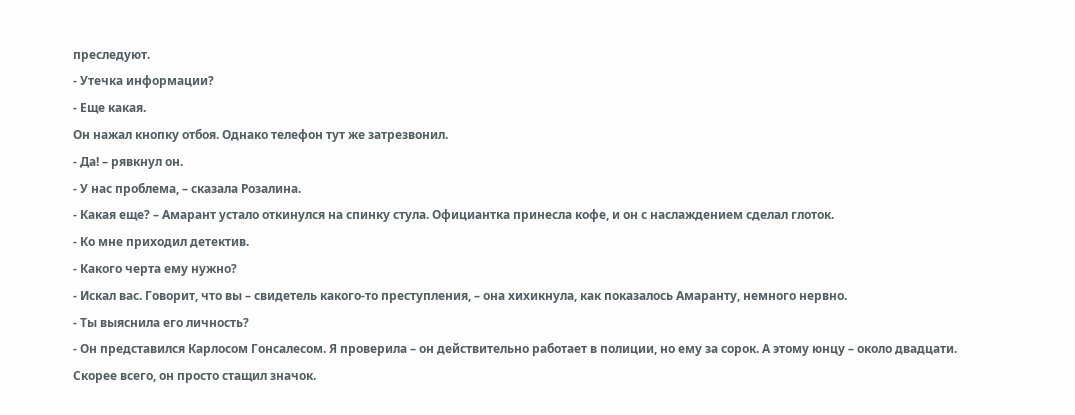преследуют.
- Утечка информации?
- Еще какая.
Он нажал кнопку отбоя. Однако телефон тут же затрезвонил.
- Да! – рявкнул он.
- У нас проблема, – сказала Розалина.
- Какая еще? – Амарант устало откинулся на спинку стула. Официантка принесла кофе, и он с наслаждением сделал глоток.
- Ко мне приходил детектив.
- Какого черта ему нужно?
- Искал вас. Говорит, что вы – свидетель какого-то преступления, – она хихикнула, как показалось Амаранту, немного нервно.
- Ты выяснила его личность?
- Он представился Карлосом Гонсалесом. Я проверила – он действительно работает в полиции, но ему за сорок. А этому юнцу – около двадцати. Скорее всего, он просто стащил значок.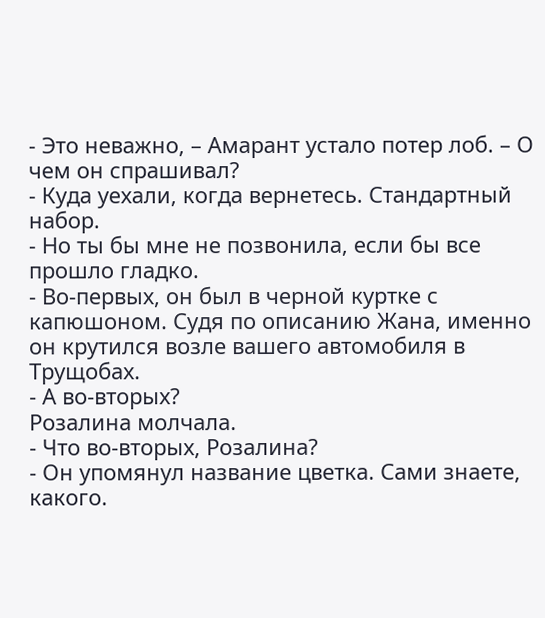- Это неважно, – Амарант устало потер лоб. – О чем он спрашивал?
- Куда уехали, когда вернетесь. Стандартный набор.
- Но ты бы мне не позвонила, если бы все прошло гладко.
- Во-первых, он был в черной куртке с капюшоном. Судя по описанию Жана, именно он крутился возле вашего автомобиля в Трущобах.
- А во-вторых?
Розалина молчала.
- Что во-вторых, Розалина?
- Он упомянул название цветка. Сами знаете, какого.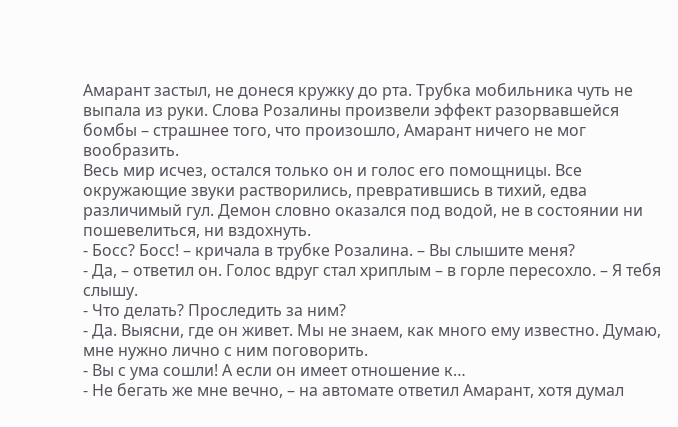Амарант застыл, не донеся кружку до рта. Трубка мобильника чуть не выпала из руки. Слова Розалины произвели эффект разорвавшейся бомбы – страшнее того, что произошло, Амарант ничего не мог вообразить.
Весь мир исчез, остался только он и голос его помощницы. Все окружающие звуки растворились, превратившись в тихий, едва различимый гул. Демон словно оказался под водой, не в состоянии ни пошевелиться, ни вздохнуть.
- Босс? Босс! – кричала в трубке Розалина. – Вы слышите меня?
- Да, – ответил он. Голос вдруг стал хриплым – в горле пересохло. – Я тебя слышу.
- Что делать? Проследить за ним?
- Да. Выясни, где он живет. Мы не знаем, как много ему известно. Думаю, мне нужно лично с ним поговорить.
- Вы с ума сошли! А если он имеет отношение к…
- Не бегать же мне вечно, – на автомате ответил Амарант, хотя думал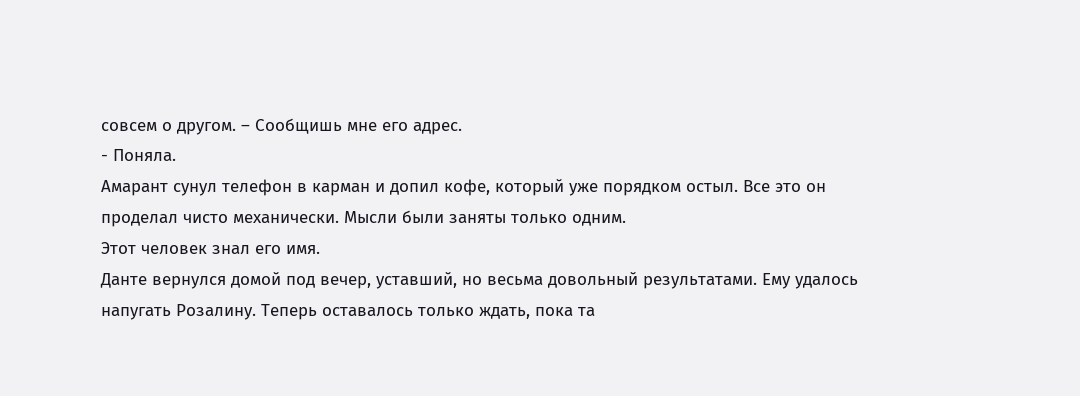совсем о другом. – Сообщишь мне его адрес.
- Поняла.
Амарант сунул телефон в карман и допил кофе, который уже порядком остыл. Все это он проделал чисто механически. Мысли были заняты только одним.
Этот человек знал его имя.
Данте вернулся домой под вечер, уставший, но весьма довольный результатами. Ему удалось напугать Розалину. Теперь оставалось только ждать, пока та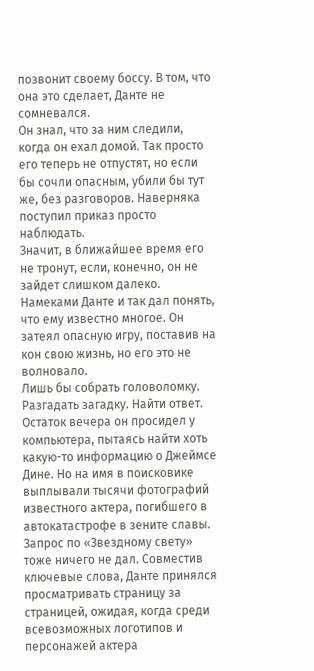позвонит своему боссу. В том, что она это сделает, Данте не сомневался.
Он знал, что за ним следили, когда он ехал домой. Так просто его теперь не отпустят, но если бы сочли опасным, убили бы тут же, без разговоров. Наверняка поступил приказ просто наблюдать.
Значит, в ближайшее время его не тронут, если, конечно, он не зайдет слишком далеко. Намеками Данте и так дал понять, что ему известно многое. Он затеял опасную игру, поставив на кон свою жизнь, но его это не волновало.
Лишь бы собрать головоломку. Разгадать загадку. Найти ответ.
Остаток вечера он просидел у компьютера, пытаясь найти хоть какую-то информацию о Джеймсе Дине. Но на имя в поисковике выплывали тысячи фотографий известного актера, погибшего в автокатастрофе в зените славы. Запрос по «Звездному свету» тоже ничего не дал. Совместив ключевые слова, Данте принялся просматривать страницу за страницей, ожидая, когда среди всевозможных логотипов и персонажей актера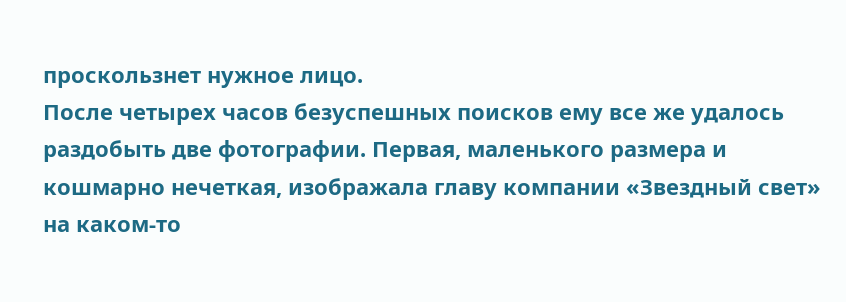проскользнет нужное лицо.
После четырех часов безуспешных поисков ему все же удалось раздобыть две фотографии. Первая, маленького размера и кошмарно нечеткая, изображала главу компании «Звездный свет» на каком-то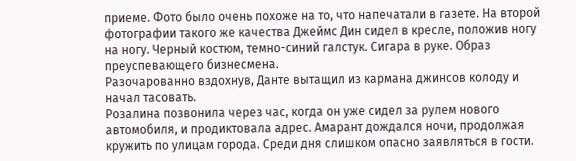приеме. Фото было очень похоже на то, что напечатали в газете. На второй фотографии такого же качества Джеймс Дин сидел в кресле, положив ногу на ногу. Черный костюм, темно-синий галстук. Сигара в руке. Образ преуспевающего бизнесмена.
Разочарованно вздохнув, Данте вытащил из кармана джинсов колоду и начал тасовать.
Розалина позвонила через час, когда он уже сидел за рулем нового автомобиля, и продиктовала адрес. Амарант дождался ночи, продолжая кружить по улицам города. Среди дня слишком опасно заявляться в гости.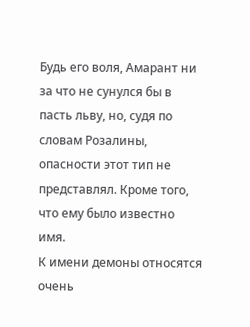Будь его воля, Амарант ни за что не сунулся бы в пасть льву, но, судя по словам Розалины, опасности этот тип не представлял. Кроме того, что ему было известно имя.
К имени демоны относятся очень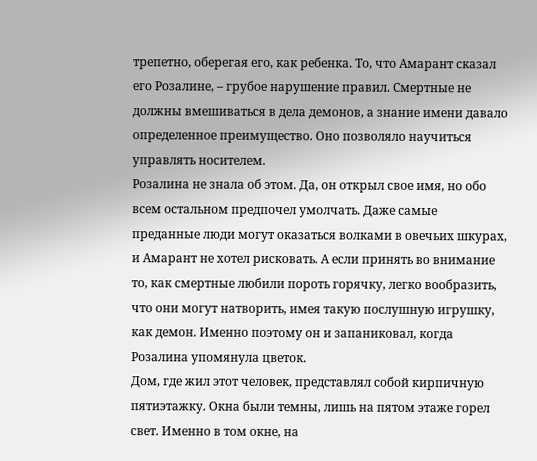трепетно, оберегая его, как ребенка. То, что Амарант сказал его Розалине, – грубое нарушение правил. Смертные не должны вмешиваться в дела демонов, а знание имени давало определенное преимущество. Оно позволяло научиться управлять носителем.
Розалина не знала об этом. Да, он открыл свое имя, но обо всем остальном предпочел умолчать. Даже самые преданные люди могут оказаться волками в овечьих шкурах, и Амарант не хотел рисковать. А если принять во внимание то, как смертные любили пороть горячку, легко вообразить, что они могут натворить, имея такую послушную игрушку, как демон. Именно поэтому он и запаниковал, когда Розалина упомянула цветок.
Дом, где жил этот человек, представлял собой кирпичную пятиэтажку. Окна были темны, лишь на пятом этаже горел свет. Именно в том окне, на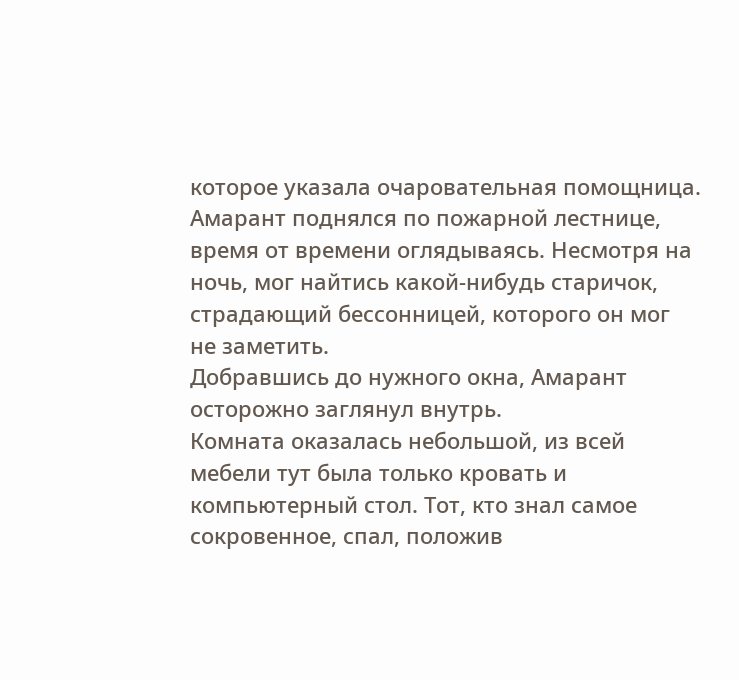которое указала очаровательная помощница.
Амарант поднялся по пожарной лестнице, время от времени оглядываясь. Несмотря на ночь, мог найтись какой-нибудь старичок, страдающий бессонницей, которого он мог не заметить.
Добравшись до нужного окна, Амарант осторожно заглянул внутрь.
Комната оказалась небольшой, из всей мебели тут была только кровать и компьютерный стол. Тот, кто знал самое сокровенное, спал, положив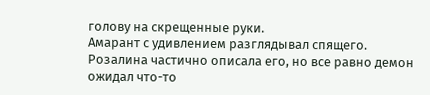голову на скрещенные руки.
Амарант с удивлением разглядывал спящего. Розалина частично описала его, но все равно демон ожидал что-то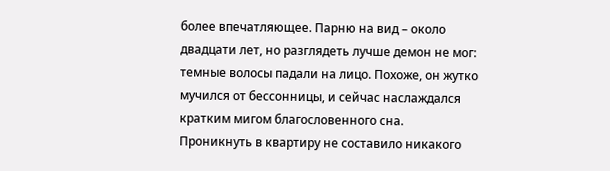более впечатляющее. Парню на вид – около двадцати лет, но разглядеть лучше демон не мог: темные волосы падали на лицо. Похоже, он жутко мучился от бессонницы, и сейчас наслаждался кратким мигом благословенного сна.
Проникнуть в квартиру не составило никакого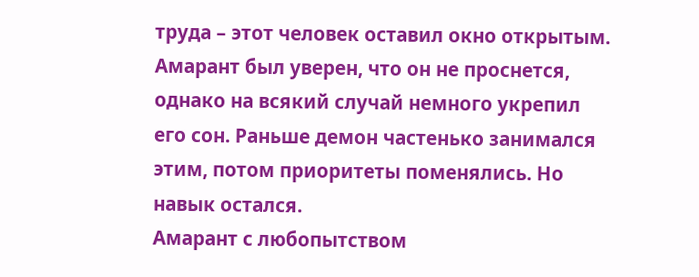труда – этот человек оставил окно открытым. Амарант был уверен, что он не проснется, однако на всякий случай немного укрепил его сон. Раньше демон частенько занимался этим, потом приоритеты поменялись. Но навык остался.
Амарант с любопытством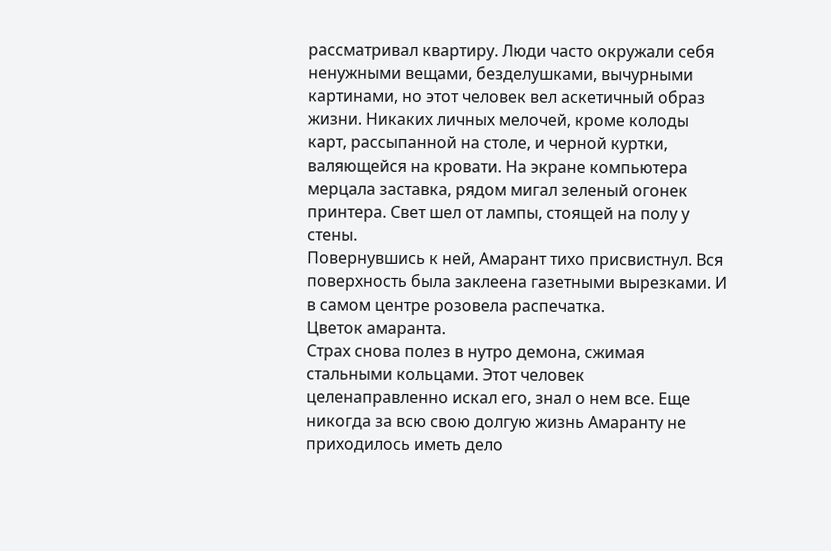рассматривал квартиру. Люди часто окружали себя ненужными вещами, безделушками, вычурными картинами, но этот человек вел аскетичный образ жизни. Никаких личных мелочей, кроме колоды карт, рассыпанной на столе, и черной куртки, валяющейся на кровати. На экране компьютера мерцала заставка, рядом мигал зеленый огонек принтера. Свет шел от лампы, стоящей на полу у стены.
Повернувшись к ней, Амарант тихо присвистнул. Вся поверхность была заклеена газетными вырезками. И в самом центре розовела распечатка.
Цветок амаранта.
Страх снова полез в нутро демона, сжимая стальными кольцами. Этот человек целенаправленно искал его, знал о нем все. Еще никогда за всю свою долгую жизнь Амаранту не приходилось иметь дело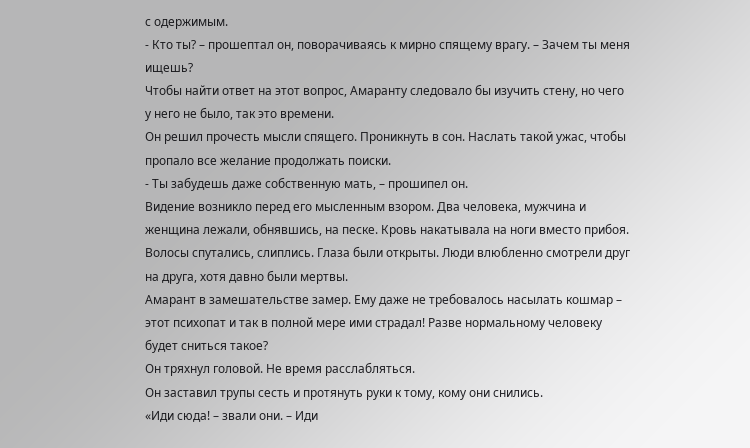с одержимым.
- Кто ты? – прошептал он, поворачиваясь к мирно спящему врагу. – Зачем ты меня ищешь?
Чтобы найти ответ на этот вопрос, Амаранту следовало бы изучить стену, но чего у него не было, так это времени.
Он решил прочесть мысли спящего. Проникнуть в сон. Наслать такой ужас, чтобы пропало все желание продолжать поиски.
- Ты забудешь даже собственную мать, – прошипел он.
Видение возникло перед его мысленным взором. Два человека, мужчина и женщина лежали, обнявшись, на песке. Кровь накатывала на ноги вместо прибоя. Волосы спутались, слиплись. Глаза были открыты. Люди влюбленно смотрели друг на друга, хотя давно были мертвы.
Амарант в замешательстве замер. Ему даже не требовалось насылать кошмар – этот психопат и так в полной мере ими страдал! Разве нормальному человеку будет сниться такое?
Он тряхнул головой. Не время расслабляться.
Он заставил трупы сесть и протянуть руки к тому, кому они снились.
«Иди сюда! – звали они. – Иди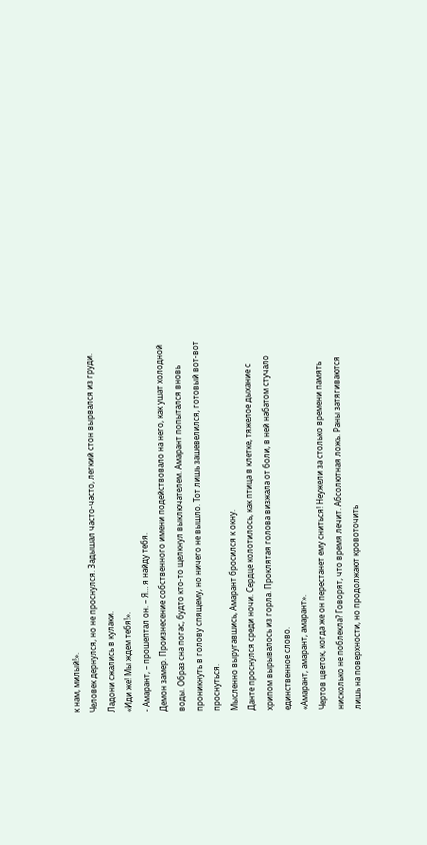к нам, милый!».
Человек дернулся, но не проснулся. Задышал часто-часто, легкий стон вырвался из груди. Ладони сжались в кулаки.
«Иди же! Мы ждем тебя!».
- Амарант, – прошептал он. – Я… я найду тебя.
Демон замер. Произнесение собственного имени подействовало на него, как ушат холодной воды. Образ сна погас, будто кто-то щелкнул выключателем. Амарант попытался вновь проникнуть в голову спящему, но ничего не вышло. Тот лишь зашевелился, готовый вот-вот проснуться.
Мысленно выругавшись, Амарант бросился к окну.
Данте проснулся среди ночи. Сердце колотилось, как птица в клетке, тяжелое дыхание с хрипом вырывалось из горла. Проклятая голова визжала от боли, в ней набатом стучало единственное слово.
«Амарант, амарант, амарант».
Чертов цветок, когда же он перестанет ему сниться! Неужели за столько времени память нисколько не поблекла? Говорят, что время лечит. Абсолютная ложь. Раны затягиваются лишь на поверхности, но продолжают кровоточить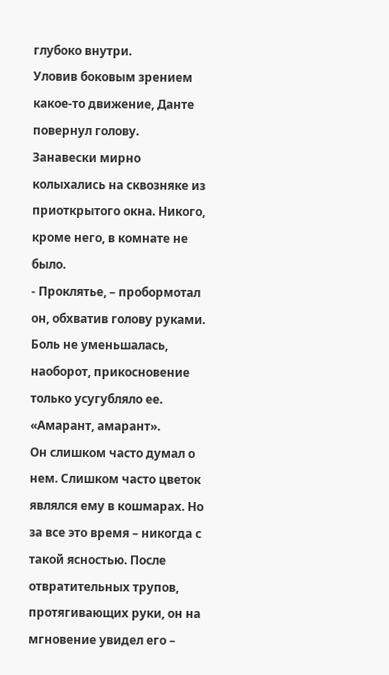глубоко внутри.
Уловив боковым зрением какое-то движение, Данте повернул голову.
Занавески мирно колыхались на сквозняке из приоткрытого окна. Никого, кроме него, в комнате не было.
- Проклятье, – пробормотал он, обхватив голову руками. Боль не уменьшалась, наоборот, прикосновение только усугубляло ее.
«Амарант, амарант».
Он слишком часто думал о нем. Слишком часто цветок являлся ему в кошмарах. Но за все это время – никогда с такой ясностью. После отвратительных трупов, протягивающих руки, он на мгновение увидел его –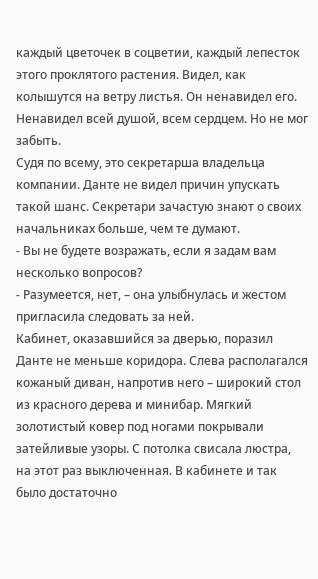каждый цветочек в соцветии, каждый лепесток этого проклятого растения. Видел, как колышутся на ветру листья. Он ненавидел его. Ненавидел всей душой, всем сердцем. Но не мог забыть.
Судя по всему, это секретарша владельца компании. Данте не видел причин упускать такой шанс. Секретари зачастую знают о своих начальниках больше, чем те думают.
- Вы не будете возражать, если я задам вам несколько вопросов?
- Разумеется, нет, – она улыбнулась и жестом пригласила следовать за ней.
Кабинет, оказавшийся за дверью, поразил Данте не меньше коридора. Слева располагался кожаный диван, напротив него – широкий стол из красного дерева и минибар. Мягкий золотистый ковер под ногами покрывали затейливые узоры. С потолка свисала люстра, на этот раз выключенная. В кабинете и так было достаточно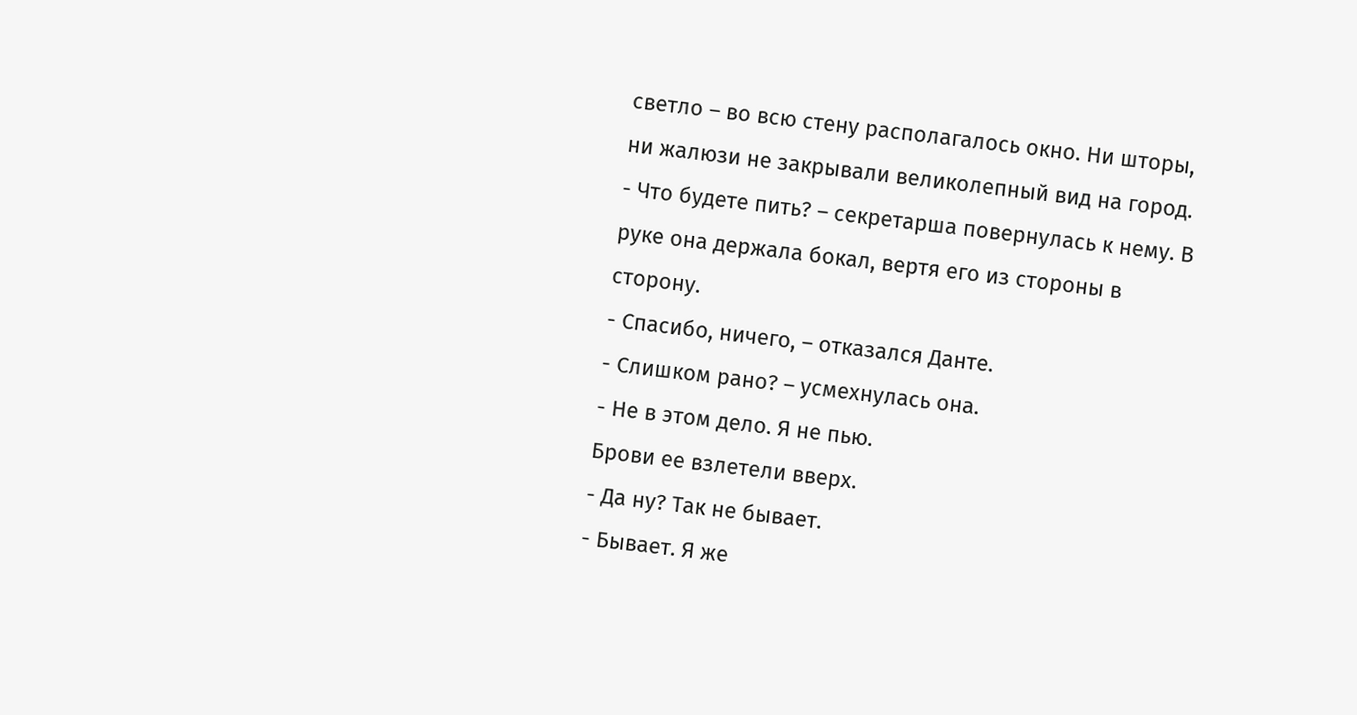светло – во всю стену располагалось окно. Ни шторы, ни жалюзи не закрывали великолепный вид на город.
- Что будете пить? – секретарша повернулась к нему. В руке она держала бокал, вертя его из стороны в сторону.
- Спасибо, ничего, – отказался Данте.
- Слишком рано? – усмехнулась она.
- Не в этом дело. Я не пью.
Брови ее взлетели вверх.
- Да ну? Так не бывает.
- Бывает. Я же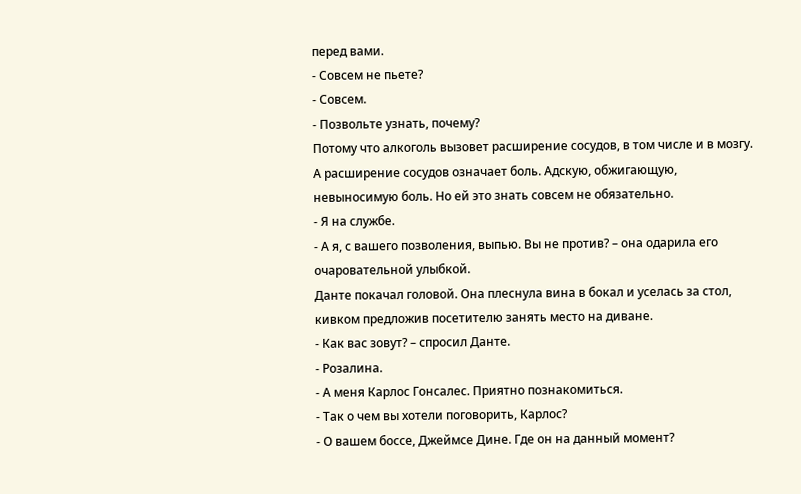перед вами.
- Совсем не пьете?
- Совсем.
- Позвольте узнать, почему?
Потому что алкоголь вызовет расширение сосудов, в том числе и в мозгу. А расширение сосудов означает боль. Адскую, обжигающую, невыносимую боль. Но ей это знать совсем не обязательно.
- Я на службе.
- А я, с вашего позволения, выпью. Вы не против? – она одарила его очаровательной улыбкой.
Данте покачал головой. Она плеснула вина в бокал и уселась за стол, кивком предложив посетителю занять место на диване.
- Как вас зовут? – спросил Данте.
- Розалина.
- А меня Карлос Гонсалес. Приятно познакомиться.
- Так о чем вы хотели поговорить, Карлос?
- О вашем боссе, Джеймсе Дине. Где он на данный момент?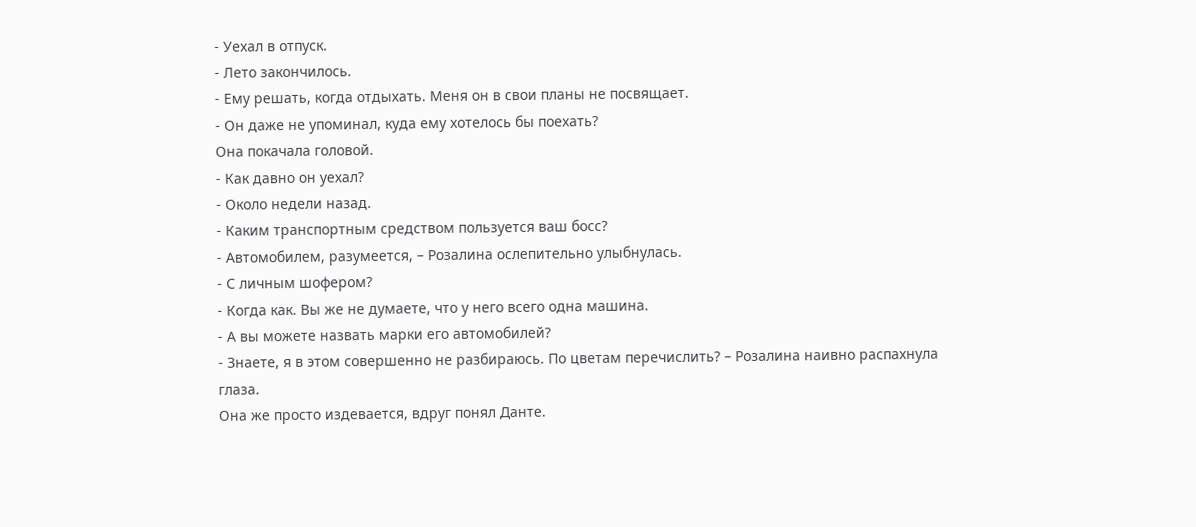- Уехал в отпуск.
- Лето закончилось.
- Ему решать, когда отдыхать. Меня он в свои планы не посвящает.
- Он даже не упоминал, куда ему хотелось бы поехать?
Она покачала головой.
- Как давно он уехал?
- Около недели назад.
- Каким транспортным средством пользуется ваш босс?
- Автомобилем, разумеется, – Розалина ослепительно улыбнулась.
- С личным шофером?
- Когда как. Вы же не думаете, что у него всего одна машина.
- А вы можете назвать марки его автомобилей?
- Знаете, я в этом совершенно не разбираюсь. По цветам перечислить? – Розалина наивно распахнула глаза.
Она же просто издевается, вдруг понял Данте.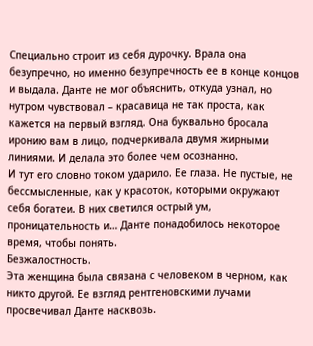Специально строит из себя дурочку. Врала она безупречно, но именно безупречность ее в конце концов и выдала. Данте не мог объяснить, откуда узнал, но нутром чувствовал – красавица не так проста, как кажется на первый взгляд. Она буквально бросала иронию вам в лицо, подчеркивала двумя жирными линиями. И делала это более чем осознанно.
И тут его словно током ударило. Ее глаза. Не пустые, не бессмысленные, как у красоток, которыми окружают себя богатеи. В них светился острый ум, проницательность и… Данте понадобилось некоторое время, чтобы понять.
Безжалостность.
Эта женщина была связана с человеком в черном, как никто другой. Ее взгляд рентгеновскими лучами просвечивал Данте насквозь.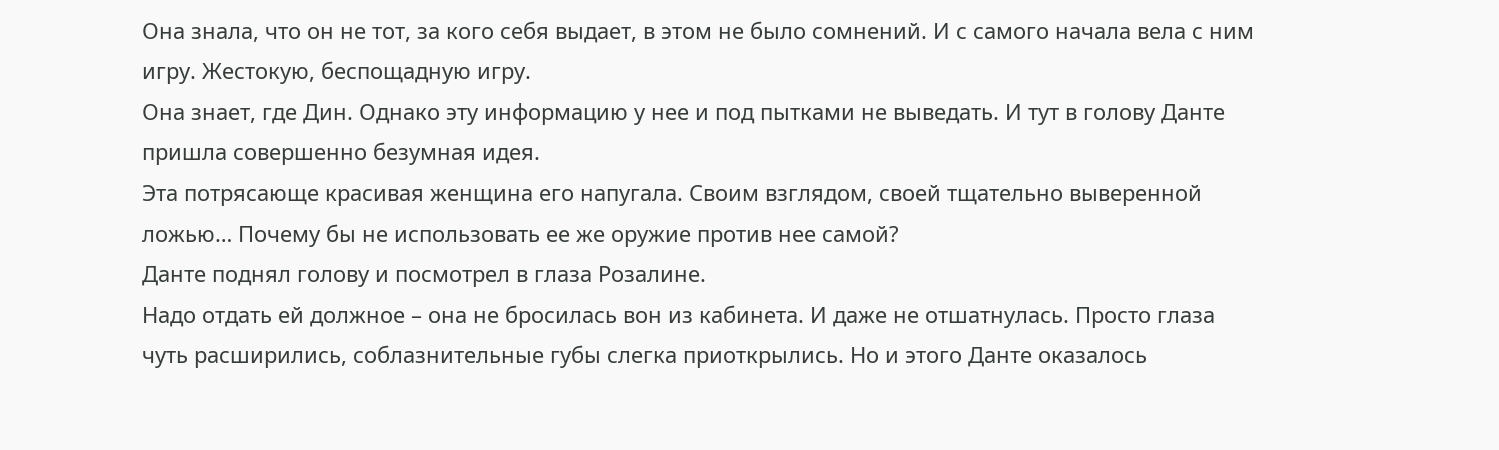Она знала, что он не тот, за кого себя выдает, в этом не было сомнений. И с самого начала вела с ним игру. Жестокую, беспощадную игру.
Она знает, где Дин. Однако эту информацию у нее и под пытками не выведать. И тут в голову Данте пришла совершенно безумная идея.
Эта потрясающе красивая женщина его напугала. Своим взглядом, своей тщательно выверенной ложью… Почему бы не использовать ее же оружие против нее самой?
Данте поднял голову и посмотрел в глаза Розалине.
Надо отдать ей должное – она не бросилась вон из кабинета. И даже не отшатнулась. Просто глаза чуть расширились, соблазнительные губы слегка приоткрылись. Но и этого Данте оказалось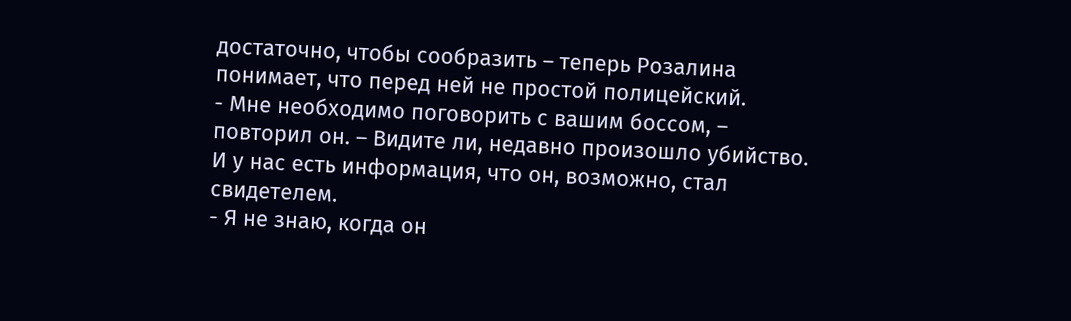достаточно, чтобы сообразить – теперь Розалина понимает, что перед ней не простой полицейский.
- Мне необходимо поговорить с вашим боссом, – повторил он. – Видите ли, недавно произошло убийство. И у нас есть информация, что он, возможно, стал свидетелем.
- Я не знаю, когда он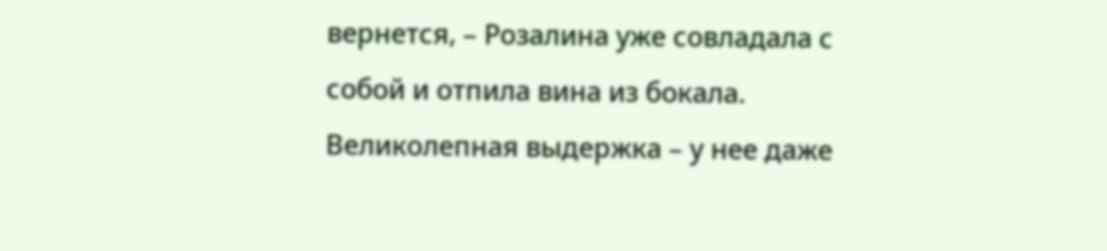вернется, – Розалина уже совладала с собой и отпила вина из бокала. Великолепная выдержка – у нее даже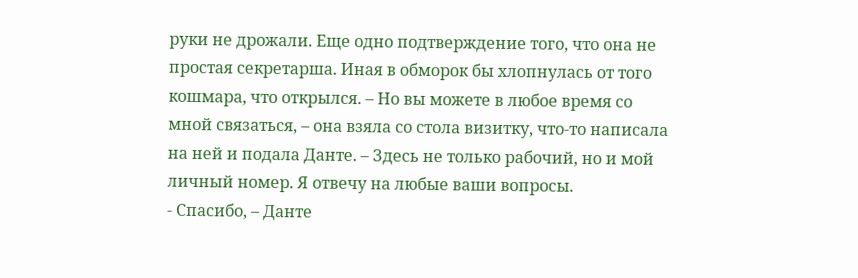руки не дрожали. Еще одно подтверждение того, что она не простая секретарша. Иная в обморок бы хлопнулась от того кошмара, что открылся. – Но вы можете в любое время со мной связаться, – она взяла со стола визитку, что-то написала на ней и подала Данте. – Здесь не только рабочий, но и мой личный номер. Я отвечу на любые ваши вопросы.
- Спасибо, – Данте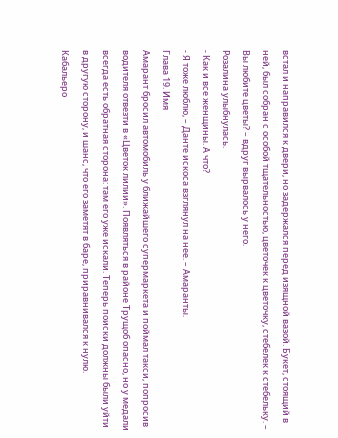встал и направился к двери, но задержался перед изящной вазой. Букет, стоящий в ней, был собран с особой тщательностью, цветочек к цветочку, стебелек к стебельку. – Вы любите цветы? – вдруг вырвалось у него.
Розалина улыбнулась.
- Как и все женщины. А что?
- Я тоже люблю, – Данте искоса взглянул на нее. – Амаранты.
Глава 19. Имя
Амарант бросил автомобиль у ближайшего супермаркета и поймал такси, попросив водителя отвезти в «Цветок лилии». Появляться в районе Трущоб опасно, но у медали всегда есть обратная сторона: там его уже искали. Теперь поиски должны были уйти в другую сторону, и шанс, что его заметят в баре, приравнивался к нулю.
Кабальеро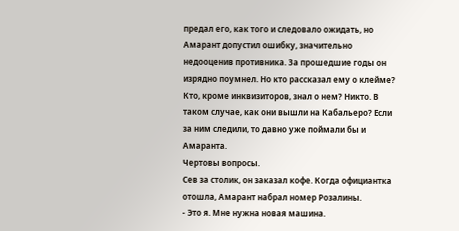предал его, как того и следовало ожидать, но Амарант допустил ошибку, значительно недооценив противника. За прошедшие годы он изрядно поумнел. Но кто рассказал ему о клейме? Кто, кроме инквизиторов, знал о нем? Никто. В таком случае, как они вышли на Кабальеро? Если за ним следили, то давно уже поймали бы и Амаранта.
Чертовы вопросы.
Сев за столик, он заказал кофе. Когда официантка отошла, Амарант набрал номер Розалины.
- Это я. Мне нужна новая машина.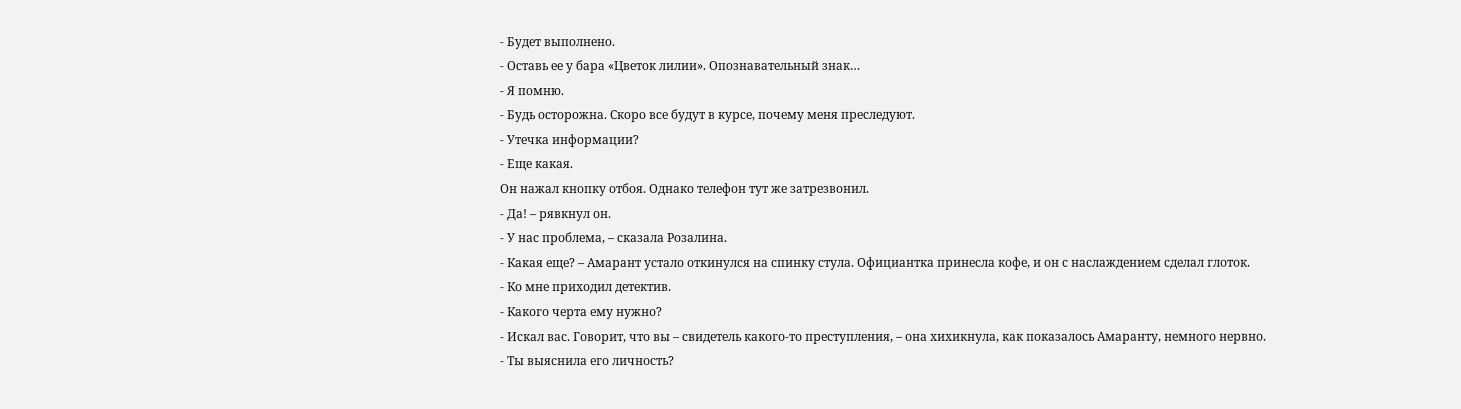- Будет выполнено.
- Оставь ее у бара «Цветок лилии». Опознавательный знак…
- Я помню.
- Будь осторожна. Скоро все будут в курсе, почему меня преследуют.
- Утечка информации?
- Еще какая.
Он нажал кнопку отбоя. Однако телефон тут же затрезвонил.
- Да! – рявкнул он.
- У нас проблема, – сказала Розалина.
- Какая еще? – Амарант устало откинулся на спинку стула. Официантка принесла кофе, и он с наслаждением сделал глоток.
- Ко мне приходил детектив.
- Какого черта ему нужно?
- Искал вас. Говорит, что вы – свидетель какого-то преступления, – она хихикнула, как показалось Амаранту, немного нервно.
- Ты выяснила его личность?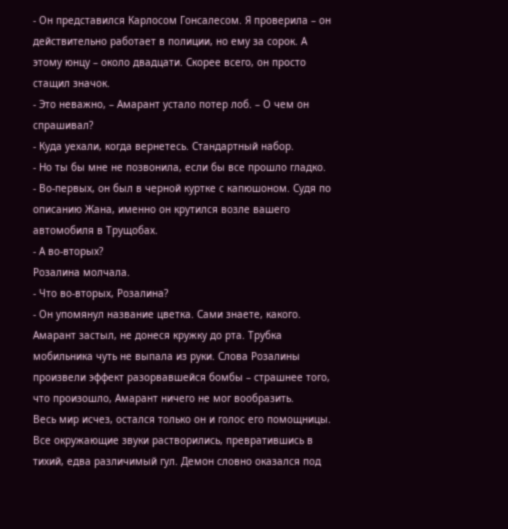- Он представился Карлосом Гонсалесом. Я проверила – он действительно работает в полиции, но ему за сорок. А этому юнцу – около двадцати. Скорее всего, он просто стащил значок.
- Это неважно, – Амарант устало потер лоб. – О чем он спрашивал?
- Куда уехали, когда вернетесь. Стандартный набор.
- Но ты бы мне не позвонила, если бы все прошло гладко.
- Во-первых, он был в черной куртке с капюшоном. Судя по описанию Жана, именно он крутился возле вашего автомобиля в Трущобах.
- А во-вторых?
Розалина молчала.
- Что во-вторых, Розалина?
- Он упомянул название цветка. Сами знаете, какого.
Амарант застыл, не донеся кружку до рта. Трубка мобильника чуть не выпала из руки. Слова Розалины произвели эффект разорвавшейся бомбы – страшнее того, что произошло, Амарант ничего не мог вообразить.
Весь мир исчез, остался только он и голос его помощницы. Все окружающие звуки растворились, превратившись в тихий, едва различимый гул. Демон словно оказался под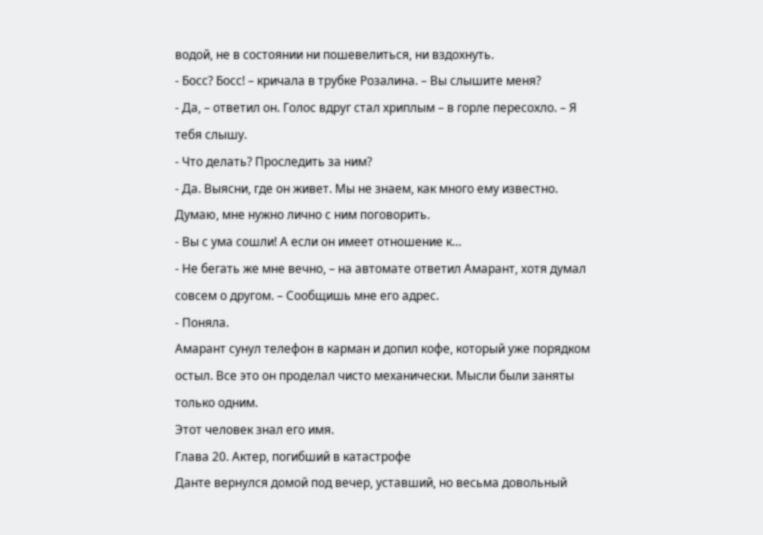водой, не в состоянии ни пошевелиться, ни вздохнуть.
- Босс? Босс! – кричала в трубке Розалина. – Вы слышите меня?
- Да, – ответил он. Голос вдруг стал хриплым – в горле пересохло. – Я тебя слышу.
- Что делать? Проследить за ним?
- Да. Выясни, где он живет. Мы не знаем, как много ему известно. Думаю, мне нужно лично с ним поговорить.
- Вы с ума сошли! А если он имеет отношение к…
- Не бегать же мне вечно, – на автомате ответил Амарант, хотя думал совсем о другом. – Сообщишь мне его адрес.
- Поняла.
Амарант сунул телефон в карман и допил кофе, который уже порядком остыл. Все это он проделал чисто механически. Мысли были заняты только одним.
Этот человек знал его имя.
Глава 20. Актер, погибший в катастрофе
Данте вернулся домой под вечер, уставший, но весьма довольный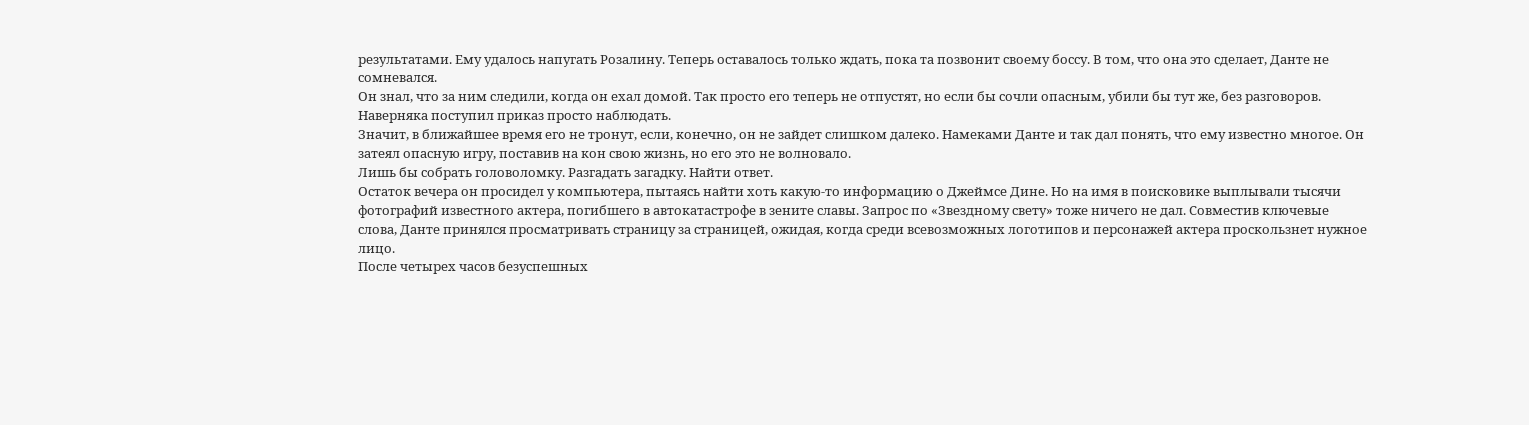результатами. Ему удалось напугать Розалину. Теперь оставалось только ждать, пока та позвонит своему боссу. В том, что она это сделает, Данте не сомневался.
Он знал, что за ним следили, когда он ехал домой. Так просто его теперь не отпустят, но если бы сочли опасным, убили бы тут же, без разговоров. Наверняка поступил приказ просто наблюдать.
Значит, в ближайшее время его не тронут, если, конечно, он не зайдет слишком далеко. Намеками Данте и так дал понять, что ему известно многое. Он затеял опасную игру, поставив на кон свою жизнь, но его это не волновало.
Лишь бы собрать головоломку. Разгадать загадку. Найти ответ.
Остаток вечера он просидел у компьютера, пытаясь найти хоть какую-то информацию о Джеймсе Дине. Но на имя в поисковике выплывали тысячи фотографий известного актера, погибшего в автокатастрофе в зените славы. Запрос по «Звездному свету» тоже ничего не дал. Совместив ключевые слова, Данте принялся просматривать страницу за страницей, ожидая, когда среди всевозможных логотипов и персонажей актера проскользнет нужное лицо.
После четырех часов безуспешных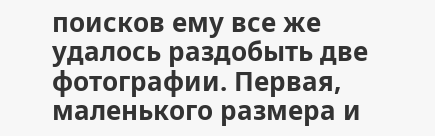поисков ему все же удалось раздобыть две фотографии. Первая, маленького размера и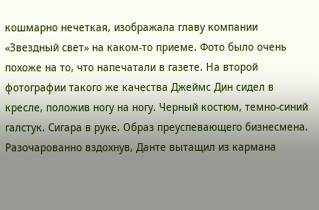кошмарно нечеткая, изображала главу компании «Звездный свет» на каком-то приеме. Фото было очень похоже на то, что напечатали в газете. На второй фотографии такого же качества Джеймс Дин сидел в кресле, положив ногу на ногу. Черный костюм, темно-синий галстук. Сигара в руке. Образ преуспевающего бизнесмена.
Разочарованно вздохнув, Данте вытащил из кармана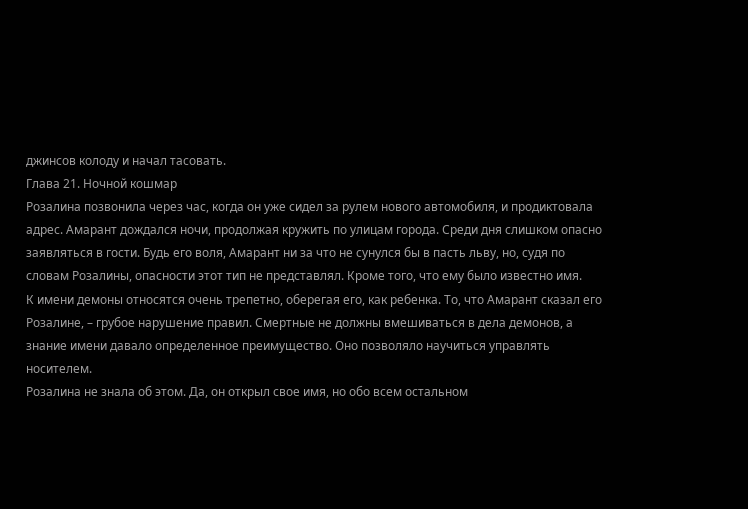джинсов колоду и начал тасовать.
Глава 21. Ночной кошмар
Розалина позвонила через час, когда он уже сидел за рулем нового автомобиля, и продиктовала адрес. Амарант дождался ночи, продолжая кружить по улицам города. Среди дня слишком опасно заявляться в гости. Будь его воля, Амарант ни за что не сунулся бы в пасть льву, но, судя по словам Розалины, опасности этот тип не представлял. Кроме того, что ему было известно имя.
К имени демоны относятся очень трепетно, оберегая его, как ребенка. То, что Амарант сказал его Розалине, – грубое нарушение правил. Смертные не должны вмешиваться в дела демонов, а знание имени давало определенное преимущество. Оно позволяло научиться управлять носителем.
Розалина не знала об этом. Да, он открыл свое имя, но обо всем остальном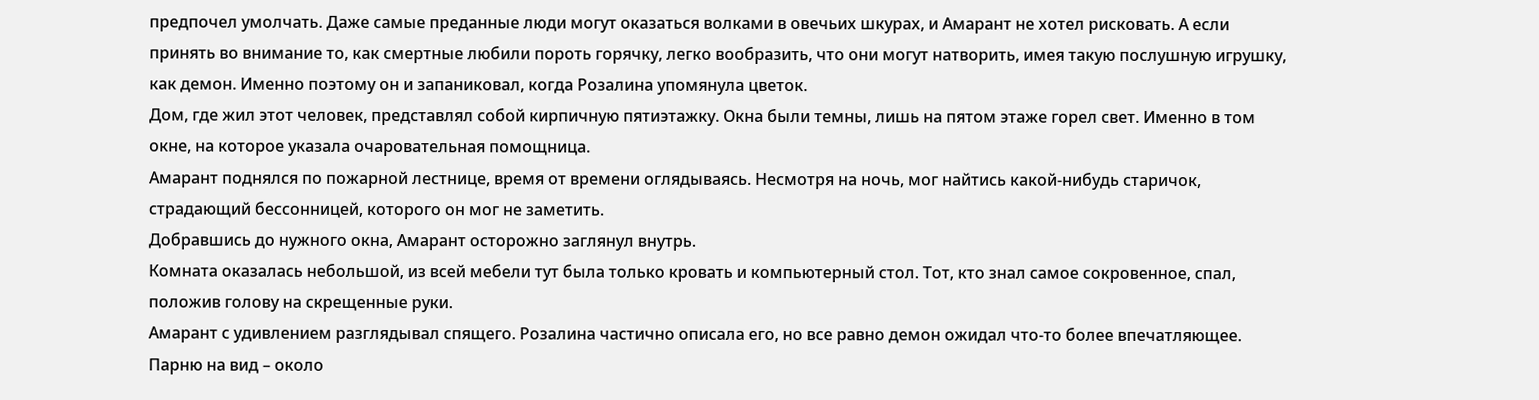предпочел умолчать. Даже самые преданные люди могут оказаться волками в овечьих шкурах, и Амарант не хотел рисковать. А если принять во внимание то, как смертные любили пороть горячку, легко вообразить, что они могут натворить, имея такую послушную игрушку, как демон. Именно поэтому он и запаниковал, когда Розалина упомянула цветок.
Дом, где жил этот человек, представлял собой кирпичную пятиэтажку. Окна были темны, лишь на пятом этаже горел свет. Именно в том окне, на которое указала очаровательная помощница.
Амарант поднялся по пожарной лестнице, время от времени оглядываясь. Несмотря на ночь, мог найтись какой-нибудь старичок, страдающий бессонницей, которого он мог не заметить.
Добравшись до нужного окна, Амарант осторожно заглянул внутрь.
Комната оказалась небольшой, из всей мебели тут была только кровать и компьютерный стол. Тот, кто знал самое сокровенное, спал, положив голову на скрещенные руки.
Амарант с удивлением разглядывал спящего. Розалина частично описала его, но все равно демон ожидал что-то более впечатляющее. Парню на вид – около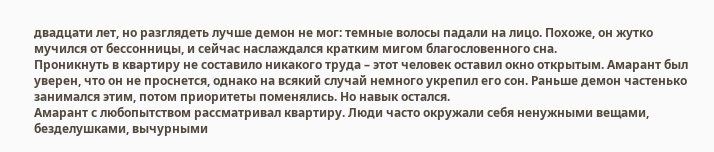двадцати лет, но разглядеть лучше демон не мог: темные волосы падали на лицо. Похоже, он жутко мучился от бессонницы, и сейчас наслаждался кратким мигом благословенного сна.
Проникнуть в квартиру не составило никакого труда – этот человек оставил окно открытым. Амарант был уверен, что он не проснется, однако на всякий случай немного укрепил его сон. Раньше демон частенько занимался этим, потом приоритеты поменялись. Но навык остался.
Амарант с любопытством рассматривал квартиру. Люди часто окружали себя ненужными вещами, безделушками, вычурными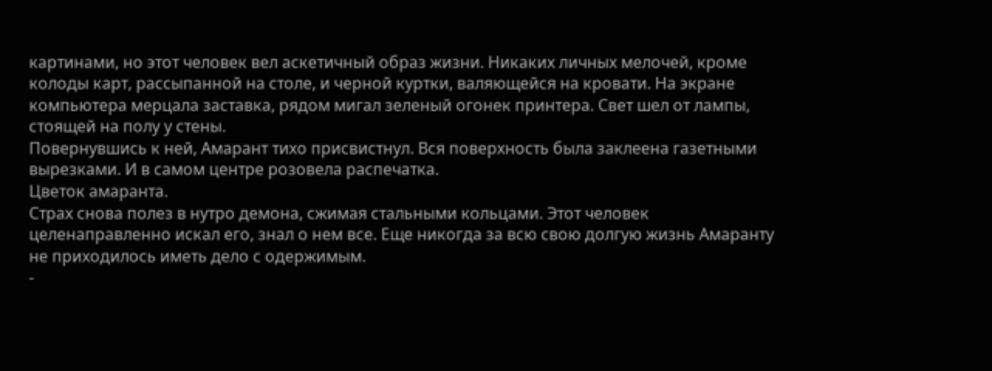картинами, но этот человек вел аскетичный образ жизни. Никаких личных мелочей, кроме колоды карт, рассыпанной на столе, и черной куртки, валяющейся на кровати. На экране компьютера мерцала заставка, рядом мигал зеленый огонек принтера. Свет шел от лампы, стоящей на полу у стены.
Повернувшись к ней, Амарант тихо присвистнул. Вся поверхность была заклеена газетными вырезками. И в самом центре розовела распечатка.
Цветок амаранта.
Страх снова полез в нутро демона, сжимая стальными кольцами. Этот человек целенаправленно искал его, знал о нем все. Еще никогда за всю свою долгую жизнь Амаранту не приходилось иметь дело с одержимым.
-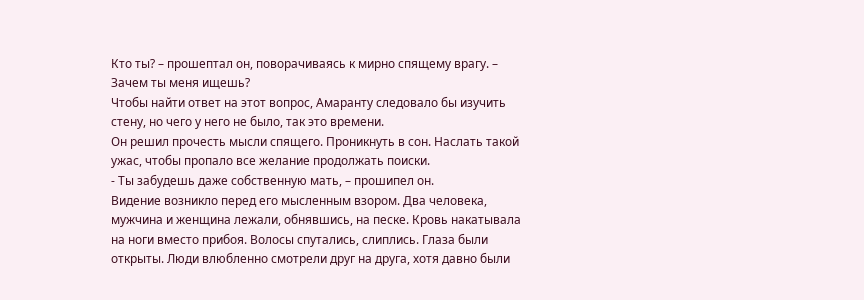Кто ты? – прошептал он, поворачиваясь к мирно спящему врагу. – Зачем ты меня ищешь?
Чтобы найти ответ на этот вопрос, Амаранту следовало бы изучить стену, но чего у него не было, так это времени.
Он решил прочесть мысли спящего. Проникнуть в сон. Наслать такой ужас, чтобы пропало все желание продолжать поиски.
- Ты забудешь даже собственную мать, – прошипел он.
Видение возникло перед его мысленным взором. Два человека, мужчина и женщина лежали, обнявшись, на песке. Кровь накатывала на ноги вместо прибоя. Волосы спутались, слиплись. Глаза были открыты. Люди влюбленно смотрели друг на друга, хотя давно были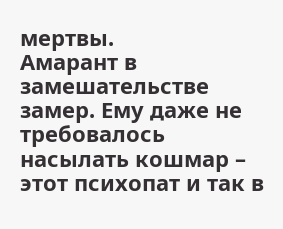мертвы.
Амарант в замешательстве замер. Ему даже не требовалось насылать кошмар – этот психопат и так в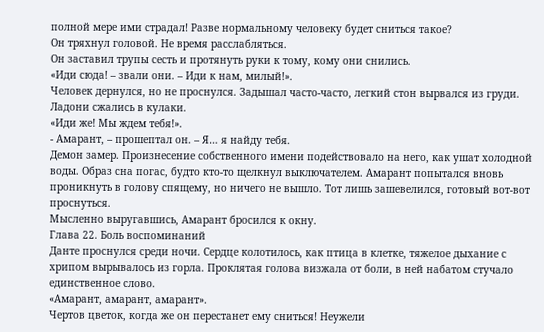полной мере ими страдал! Разве нормальному человеку будет сниться такое?
Он тряхнул головой. Не время расслабляться.
Он заставил трупы сесть и протянуть руки к тому, кому они снились.
«Иди сюда! – звали они. – Иди к нам, милый!».
Человек дернулся, но не проснулся. Задышал часто-часто, легкий стон вырвался из груди. Ладони сжались в кулаки.
«Иди же! Мы ждем тебя!».
- Амарант, – прошептал он. – Я… я найду тебя.
Демон замер. Произнесение собственного имени подействовало на него, как ушат холодной воды. Образ сна погас, будто кто-то щелкнул выключателем. Амарант попытался вновь проникнуть в голову спящему, но ничего не вышло. Тот лишь зашевелился, готовый вот-вот проснуться.
Мысленно выругавшись, Амарант бросился к окну.
Глава 22. Боль воспоминаний
Данте проснулся среди ночи. Сердце колотилось, как птица в клетке, тяжелое дыхание с хрипом вырывалось из горла. Проклятая голова визжала от боли, в ней набатом стучало единственное слово.
«Амарант, амарант, амарант».
Чертов цветок, когда же он перестанет ему сниться! Неужели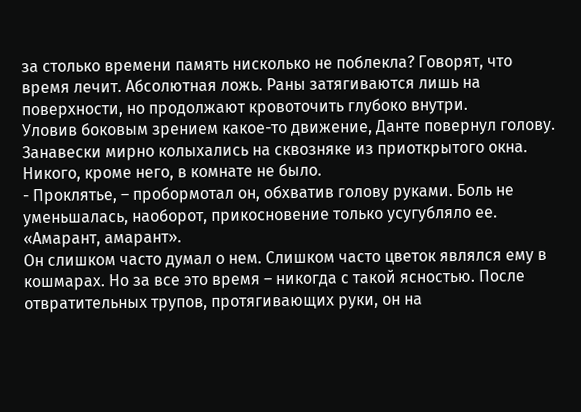за столько времени память нисколько не поблекла? Говорят, что время лечит. Абсолютная ложь. Раны затягиваются лишь на поверхности, но продолжают кровоточить глубоко внутри.
Уловив боковым зрением какое-то движение, Данте повернул голову.
Занавески мирно колыхались на сквозняке из приоткрытого окна. Никого, кроме него, в комнате не было.
- Проклятье, – пробормотал он, обхватив голову руками. Боль не уменьшалась, наоборот, прикосновение только усугубляло ее.
«Амарант, амарант».
Он слишком часто думал о нем. Слишком часто цветок являлся ему в кошмарах. Но за все это время – никогда с такой ясностью. После отвратительных трупов, протягивающих руки, он на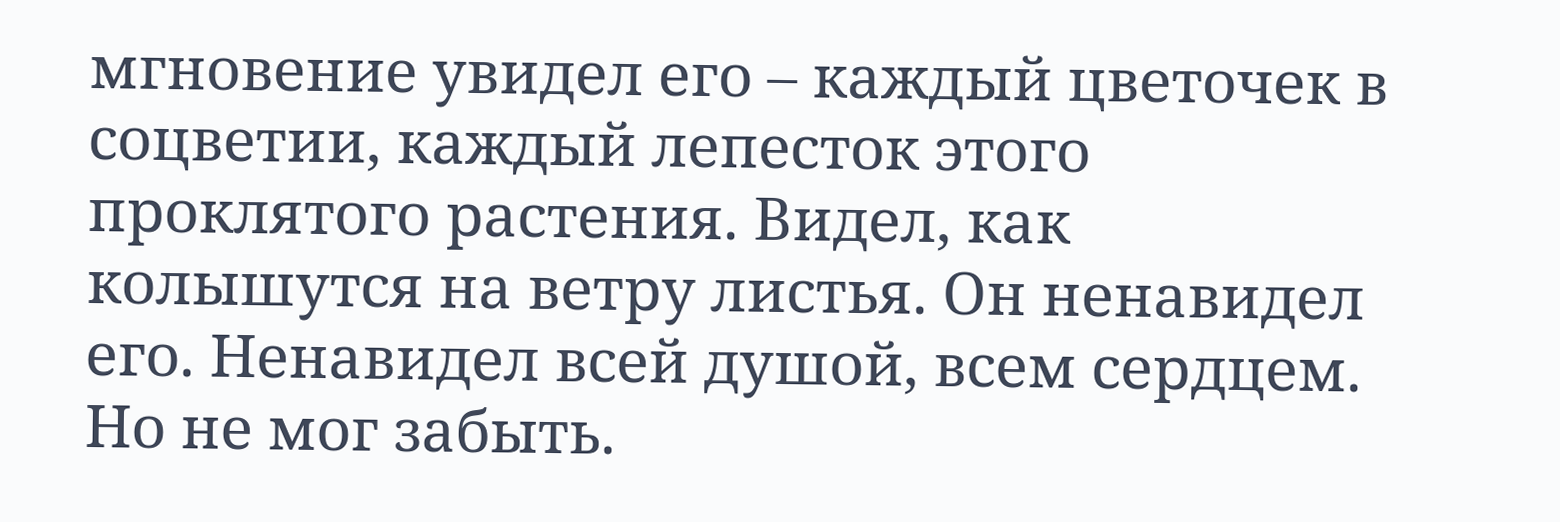мгновение увидел его – каждый цветочек в соцветии, каждый лепесток этого проклятого растения. Видел, как колышутся на ветру листья. Он ненавидел его. Ненавидел всей душой, всем сердцем. Но не мог забыть.